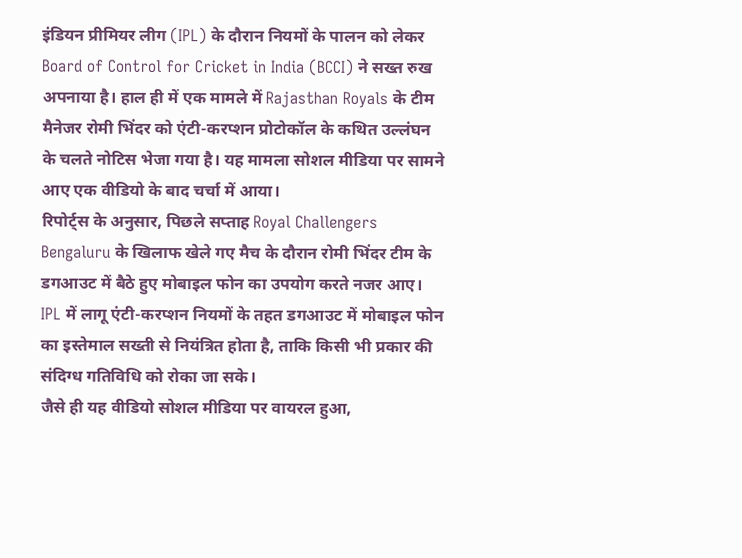इंडियन प्रीमियर लीग (IPL) के दौरान नियमों के पालन को लेकर Board of Control for Cricket in India (BCCI) ने सख्त रुख अपनाया है। हाल ही में एक मामले में Rajasthan Royals के टीम मैनेजर रोमी भिंदर को एंटी-करप्शन प्रोटोकॉल के कथित उल्लंघन के चलते नोटिस भेजा गया है। यह मामला सोशल मीडिया पर सामने आए एक वीडियो के बाद चर्चा में आया।
रिपोर्ट्स के अनुसार, पिछले सप्ताह Royal Challengers Bengaluru के खिलाफ खेले गए मैच के दौरान रोमी भिंदर टीम के डगआउट में बैठे हुए मोबाइल फोन का उपयोग करते नजर आए। IPL में लागू एंटी-करप्शन नियमों के तहत डगआउट में मोबाइल फोन का इस्तेमाल सख्ती से नियंत्रित होता है, ताकि किसी भी प्रकार की संदिग्ध गतिविधि को रोका जा सके।
जैसे ही यह वीडियो सोशल मीडिया पर वायरल हुआ,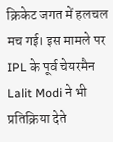क्रिकेट जगत में हलचल मच गई। इस मामले पर IPL के पूर्व चेयरमैन Lalit Modi ने भी प्रतिक्रिया देते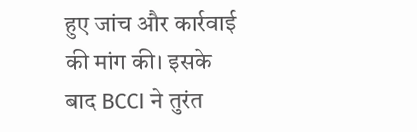हुए जांच और कार्रवाई की मांग की। इसके बाद BCCI ने तुरंत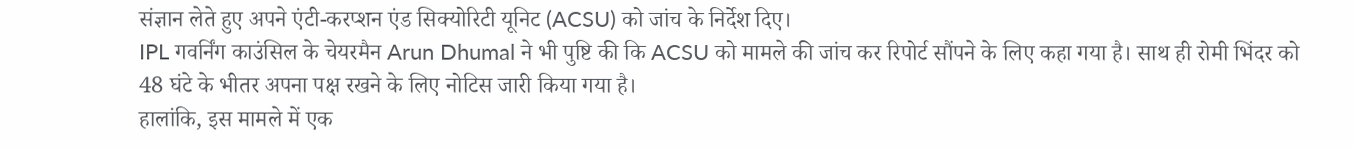संज्ञान लेते हुए अपने एंटी-करप्शन एंड सिक्योरिटी यूनिट (ACSU) को जांच के निर्देश दिए।
IPL गवर्निंग काउंसिल के चेयरमैन Arun Dhumal ने भी पुष्टि की कि ACSU को मामले की जांच कर रिपोर्ट सौंपने के लिए कहा गया है। साथ ही रोमी भिंदर को 48 घंटे के भीतर अपना पक्ष रखने के लिए नोटिस जारी किया गया है।
हालांकि, इस मामले में एक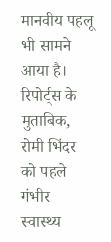मानवीय पहलू भी सामने आया है। रिपोर्ट्स के मुताबिक, रोमी भिंदर को पहले गंभीर स्वास्थ्य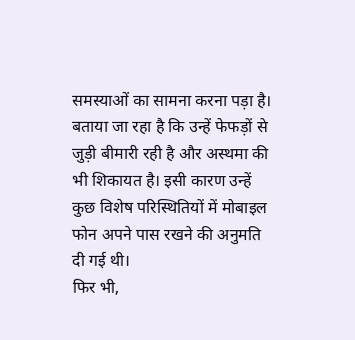समस्याओं का सामना करना पड़ा है। बताया जा रहा है कि उन्हें फेफड़ों से जुड़ी बीमारी रही है और अस्थमा की भी शिकायत है। इसी कारण उन्हें कुछ विशेष परिस्थितियों में मोबाइल फोन अपने पास रखने की अनुमति दी गई थी।
फिर भी,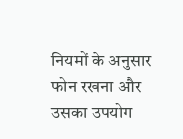नियमों के अनुसार फोन रखना और उसका उपयोग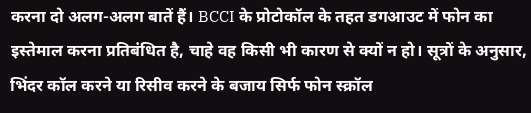करना दो अलग-अलग बातें हैं। BCCI के प्रोटोकॉल के तहत डगआउट में फोन का इस्तेमाल करना प्रतिबंधित है, चाहे वह किसी भी कारण से क्यों न हो। सूत्रों के अनुसार, भिंदर कॉल करने या रिसीव करने के बजाय सिर्फ फोन स्क्रॉल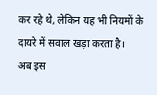कर रहे थे, लेकिन यह भी नियमों के दायरे में सवाल खड़ा करता है।
अब इस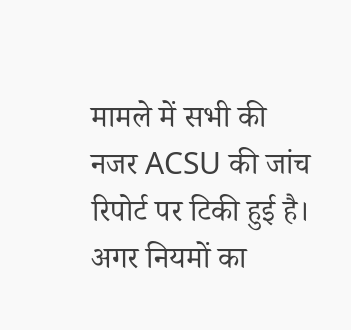मामले में सभी की नजर ACSU की जांच रिपोर्ट पर टिकी हुई है। अगर नियमों का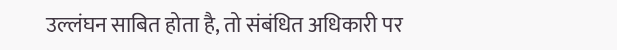उल्लंघन साबित होता है, तो संबंधित अधिकारी पर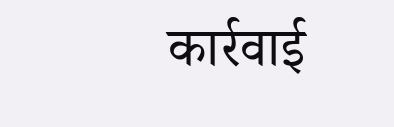कार्रवाई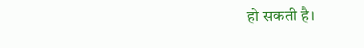हो सकती है।